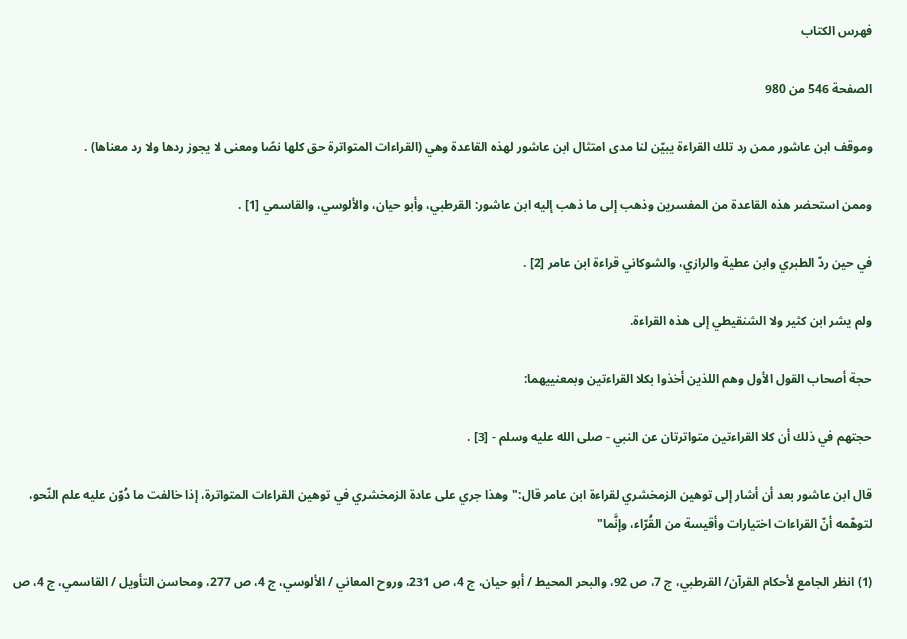فهرس الكتاب

الصفحة 546 من 980

وموقف ابن عاشور ممن رد تلك القراءة يبيّن لنا مدى امتثال ابن عاشور لهذه القاعدة وهي (القراءات المتواترة حق كلها نصًا ومعنى لا يجوز ردها ولا رد معناها) .

وممن استحضر هذه القاعدة من المفسرين وذهب إلى ما ذهب إليه ابن عاشور: القرطبي، وأبو حيان، والألوسي، والقاسمي [1] .

في حين ردّ الطبري وابن عطية والرازي، والشوكاني قراءة ابن عامر [2] .

ولم يشر ابن كثير ولا الشنقيطي إلى هذه القراءة.

حجة أصحاب القول الأول وهم اللذين أخذوا بكلا القراءتين وبمعنييهما:

حجتهم في ذلك أن كلا القراءتين متواترتان عن النبي - صلى الله عليه وسلم - [3] .

قال ابن عاشور بعد أن أشار إلى توهين الزمخشري لقراءة ابن عامر قال:"وهذا جري على عادة الزمخشري في توهين القراءات المتواترة، إذا خالفت ما دُوّن عليه علم النّحو، لتوهّمه أنّ القراءات اختيارات وأقيسة من القُرّاء، وإنَّما"

(1) انظر الجامع لأحكام القرآن/ القرطبي، ج 7، ص 92، والبحر المحيط / أبو حيان، ج 4، ص 231، وروح المعاني / الألوسي، ج 4، ص 277، ومحاسن التأويل / القاسمي، ج 4، ص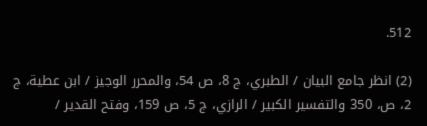512.

(2) انظر جامع البيان / الطبري، ج 8، ص 54، والمحرر الوجيز / ابن عطية، ج 2، ص، 350 والتفسير الكبير / الرازي، ج 5، ص 159، وفتح القدير /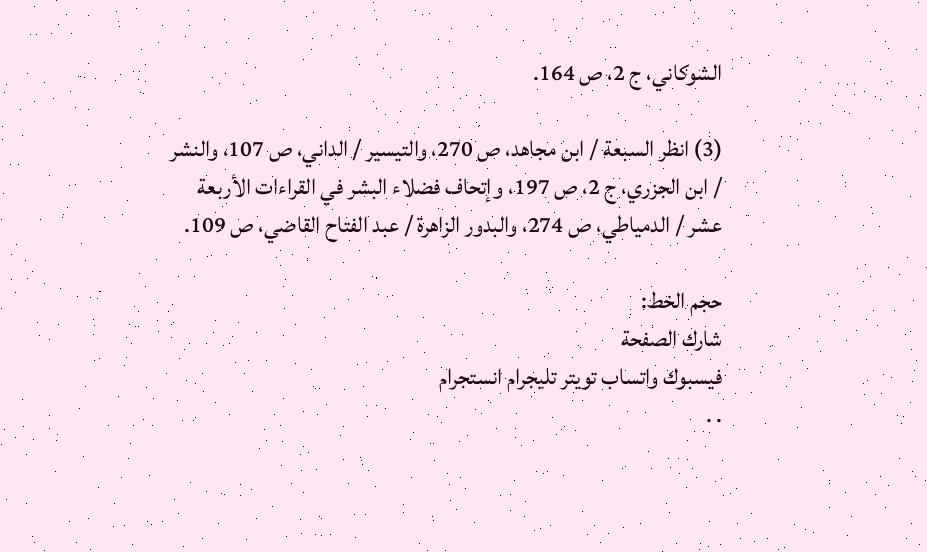الشوكاني، ج 2، ص 164.

(3) انظر السبعة / ابن مجاهد، ص 270، والتيسير / الداني، ص 107، والنشر / ابن الجزري، ج 2، ص 197، وإتحاف فضلاء البشر في القراءات الأربعة عشر / الدمياطي، ص 274، والبدور الزاهرة / عبد الفتاح القاضي، ص 109.

حجم الخط:
شارك الصفحة
فيسبوك واتساب تويتر تليجرام انستجرام
. .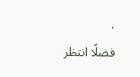.
فضلًا انتظر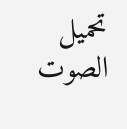تحميل الصوت